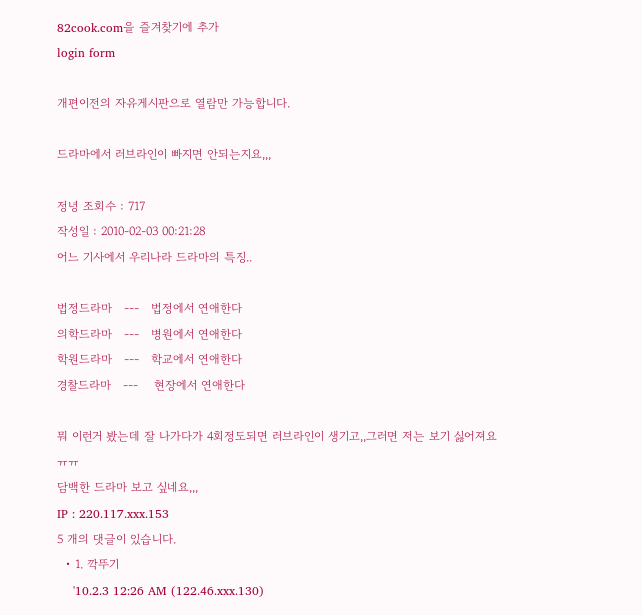82cook.com을 즐겨찾기에 추가
login form

개편이전의 자유게시판으로 열람만 가능합니다.

드라마에서 러브라인이 빠지면 안되는지요,,,

정녕 조회수 : 717
작성일 : 2010-02-03 00:21:28
어느 기사에서 우리나라 드라마의 특징..

법정드라마   ---   법정에서 연애한다
의학드라마   ---   병원에서 연애한다
학원드라마   ---   학교에서 연애한다
경찰드라마   ---    현장에서 연애한다

뭐 이런거 봤는데 잘 나가다가 4회정도되면 러브라인이 생기고,,그러면 저는 보기 싫어져요ㅠㅠ
담백한 드라마 보고 싶네요,,,
IP : 220.117.xxx.153
5 개의 댓글이 있습니다.
  • 1. 깍뚜기
    '10.2.3 12:26 AM (122.46.xxx.130)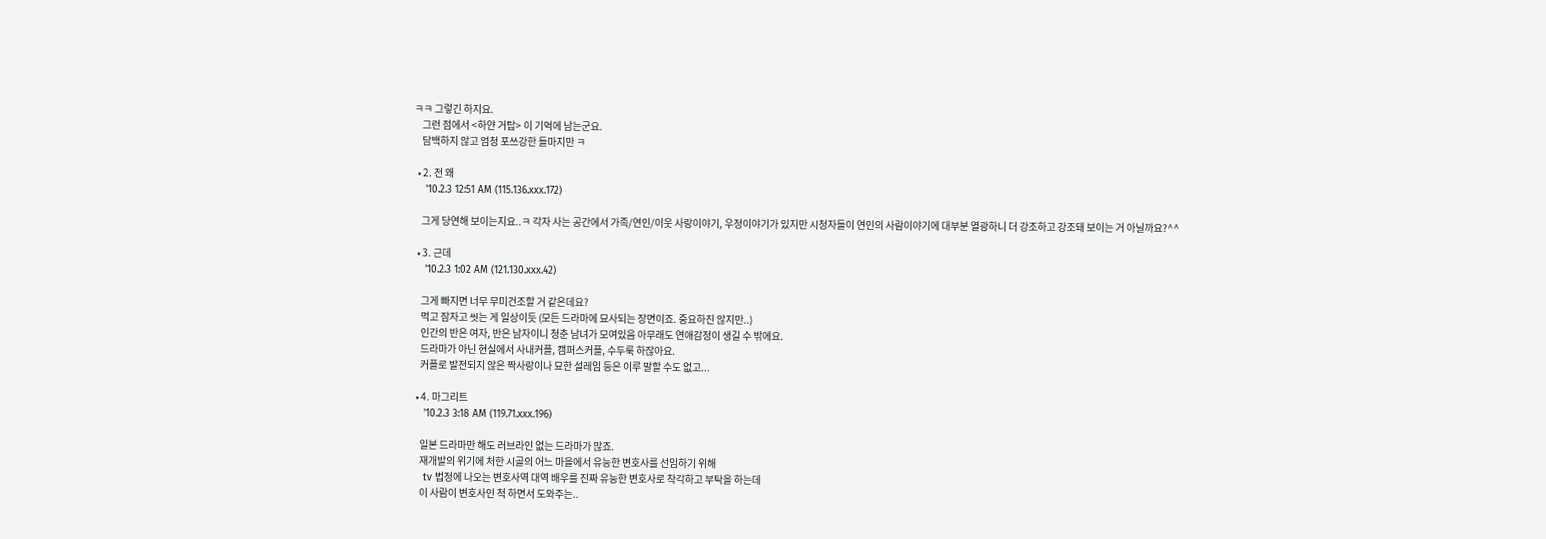ㅋㅋ 그렇긴 하지요.
    그런 점에서 <하얀 거탑> 이 기억에 남는군요.
    담백하지 않고 엄청 포쓰강한 들마지만 ㅋ

  • 2. 전 왜
    '10.2.3 12:51 AM (115.136.xxx.172)

    그게 당연해 보이는지요..ㅋ 각자 사는 공간에서 가족/연인/이웃 사랑이야기, 우정이야기가 있지만 시청자들이 연인의 사람이야기에 대부분 열광하니 더 강조하고 강조돼 보이는 거 아닐까요?^^

  • 3. 근데
    '10.2.3 1:02 AM (121.130.xxx.42)

    그게 빠지면 너무 무미건조할 거 같은데요?
    먹고 잠자고 씻는 게 일상이듯 (모든 드라마에 묘사되는 장면이죠. 중요하진 않지만..)
    인간의 반은 여자, 반은 남자이니 청춘 남녀가 모여있음 아무래도 연애감정이 생길 수 밖에요.
    드라마가 아닌 현실에서 사내커플, 캠퍼스커플, 수두룩 하잖아요.
    커플로 발전되지 않은 짝사랑이나 묘한 설레임 등은 이루 말할 수도 없고...

  • 4. 마그리트
    '10.2.3 3:18 AM (119.71.xxx.196)

    일본 드라마만 해도 러브라인 없는 드라마가 많죠.
    재개발의 위기에 처한 시골의 어느 마을에서 유능한 변호사를 선임하기 위해
    tv 법정에 나오는 변호사역 대역 배우를 진짜 유능한 변호사로 착각하고 부탁을 하는데
    이 사람이 변호사인 척 하면서 도와주는..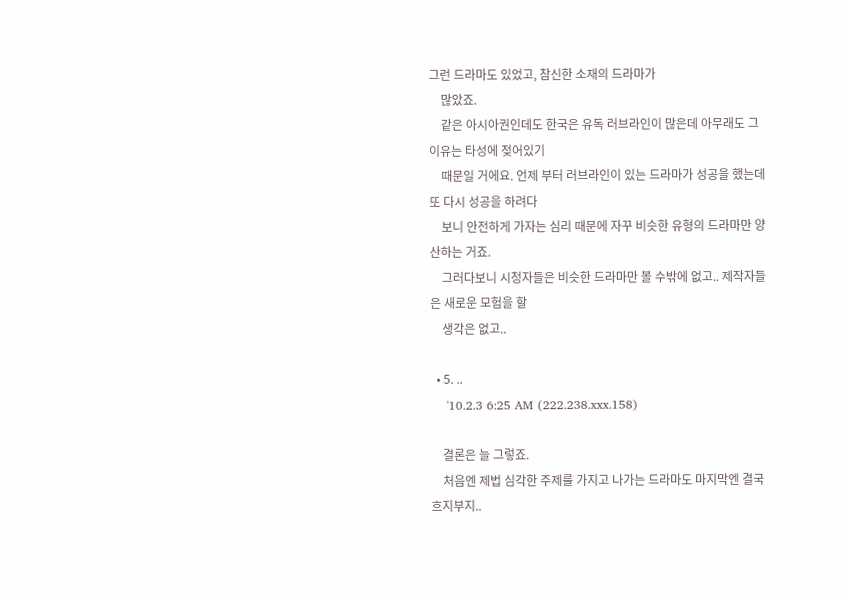그런 드라마도 있었고, 참신한 소재의 드라마가
    많았죠.
    같은 아시아권인데도 한국은 유독 러브라인이 많은데 아무래도 그 이유는 타성에 젖어있기
    때문일 거에요. 언제 부터 러브라인이 있는 드라마가 성공을 했는데 또 다시 성공을 하려다
    보니 안전하게 가자는 심리 때문에 자꾸 비슷한 유형의 드라마만 양산하는 거죠.
    그러다보니 시청자들은 비슷한 드라마만 볼 수밖에 없고.. 제작자들은 새로운 모험을 할
    생각은 없고..

  • 5. ..
    '10.2.3 6:25 AM (222.238.xxx.158)

    결론은 늘 그렇죠.
    처음엔 제법 심각한 주제를 가지고 나가는 드라마도 마지막엔 결국 흐지부지..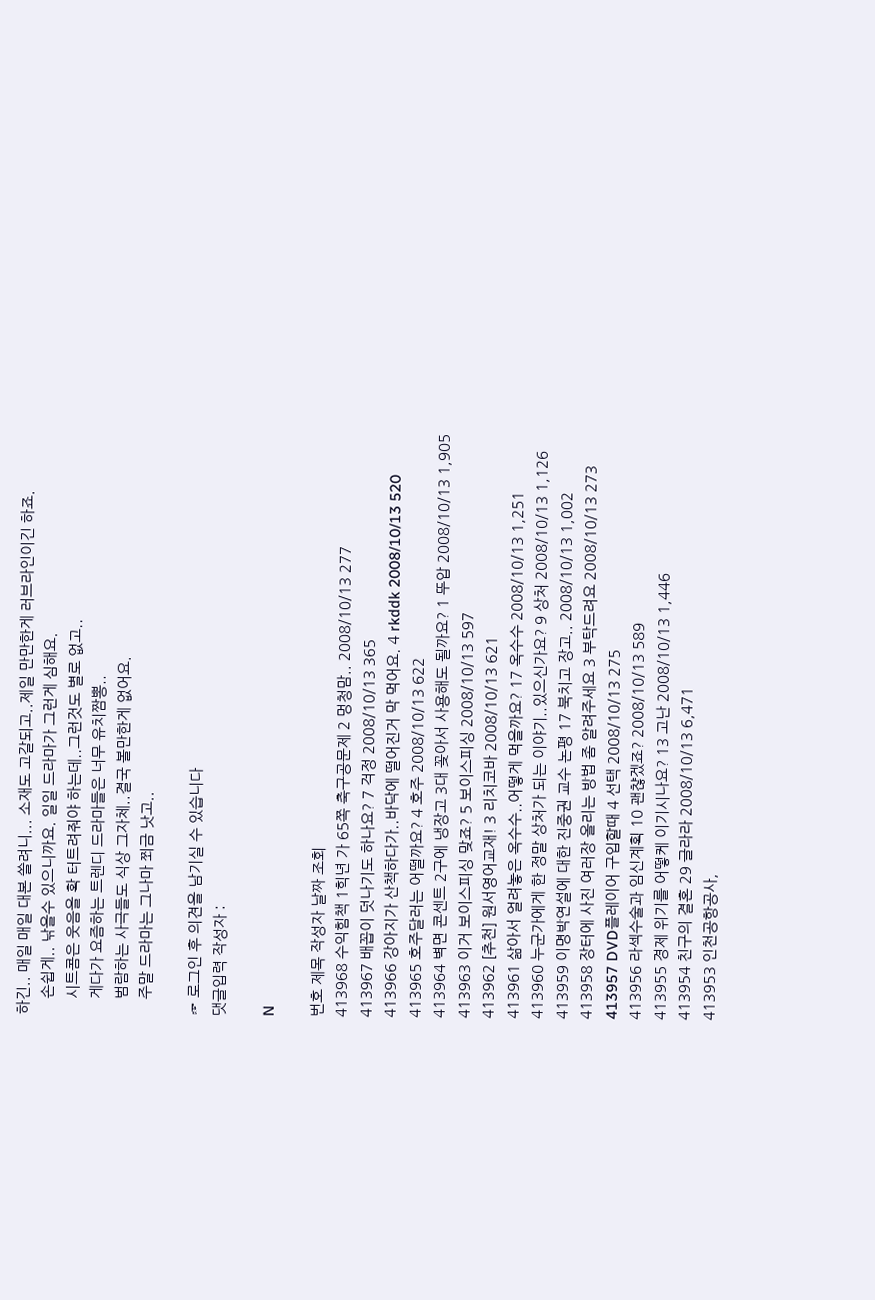하긴.. 매일 매일 대본 쓸려니... 소재도 고갈되고..제일 만만한게 러브라인이긴 하죠.
    손쉽게.. 낚을수 있으니까요. 일일 드라마가 그런게 심해요.
    시트콤은 웃음을 확 터트려줘야 하는데..그런것도 별로 없고..
    게다가 요즘하는 트렌디 드라마들은 너무 유치짬뽕..
    범람하는 사극들도 식상 그자체..결국 볼만한게 없어요.
    주말 드라마는 그나마 쬐금 낫고..

☞ 로그인 후 의견을 남기실 수 있습니다
댓글입력 작성자 :

N

번호 제목 작성자 날짜 조회
413968 수익힘책 1힉년 가 65쪽 축구공문제 2 멍청맘.. 2008/10/13 277
413967 배꼽이 덧나기도 하나요? 7 걱정 2008/10/13 365
413966 강아지가 산책하다가..바닥에 떨어진거 막 먹어요. 4 rkddk 2008/10/13 520
413965 호주달러는 어떨까요? 4 호주 2008/10/13 622
413964 벽면 콘센트 2구에 냉장고 3대 꽂아서 사용해도 될까요? 1 뚜압 2008/10/13 1,905
413963 이거 보이스피싱 맞죠? 5 보이스피싱 2008/10/13 597
413962 [추천] 원서영어교재! 3 리치코바 2008/10/13 621
413961 삶아서 얼려놓은 옥수수..어떻게 먹을까요? 17 옥수수 2008/10/13 1,251
413960 누군가에게 한 정말 상처가 되는 이야기..있으신가요? 9 상처 2008/10/13 1,126
413959 이명박연설에 대한 진중권 교수 논평 17 북치고 장고.. 2008/10/13 1,002
413958 장터에 사진 여러장 올리는 방법 좀 알려주세요 3 부탁드려요 2008/10/13 273
413957 DVD플레이어 구입할때 4 선택 2008/10/13 275
413956 라섹수술과 임신계획 10 괜챦겠죠? 2008/10/13 589
413955 경제 위기를 어떻케 이기시나요? 13 고난 2008/10/13 1,446
413954 친구의 결혼 29 글라라 2008/10/13 6,471
413953 인천공항공사,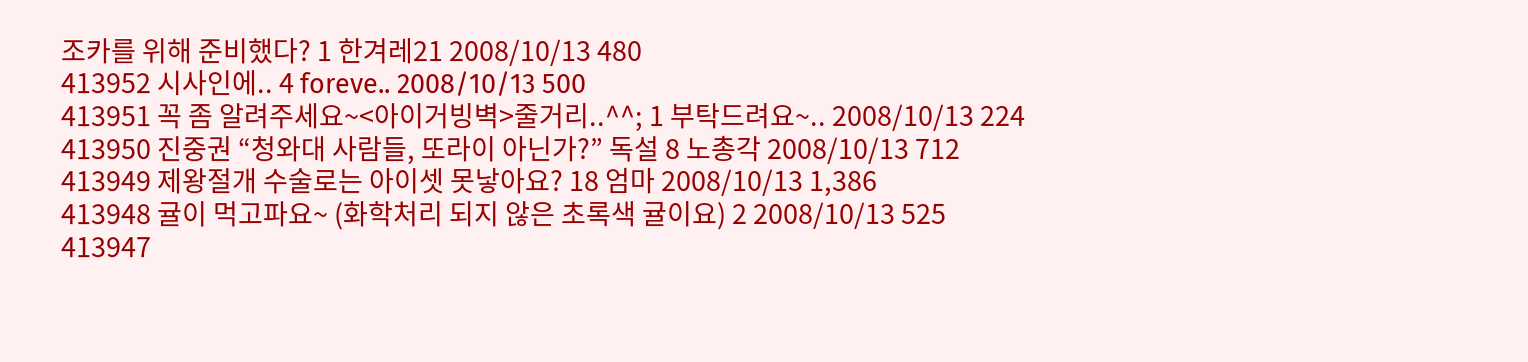조카를 위해 준비했다? 1 한겨레21 2008/10/13 480
413952 시사인에.. 4 foreve.. 2008/10/13 500
413951 꼭 좀 알려주세요~<아이거빙벽>줄거리..^^; 1 부탁드려요~.. 2008/10/13 224
413950 진중권 “청와대 사람들, 또라이 아닌가?” 독설 8 노총각 2008/10/13 712
413949 제왕절개 수술로는 아이셋 못낳아요? 18 엄마 2008/10/13 1,386
413948 귤이 먹고파요~ (화학처리 되지 않은 초록색 귤이요) 2 2008/10/13 525
413947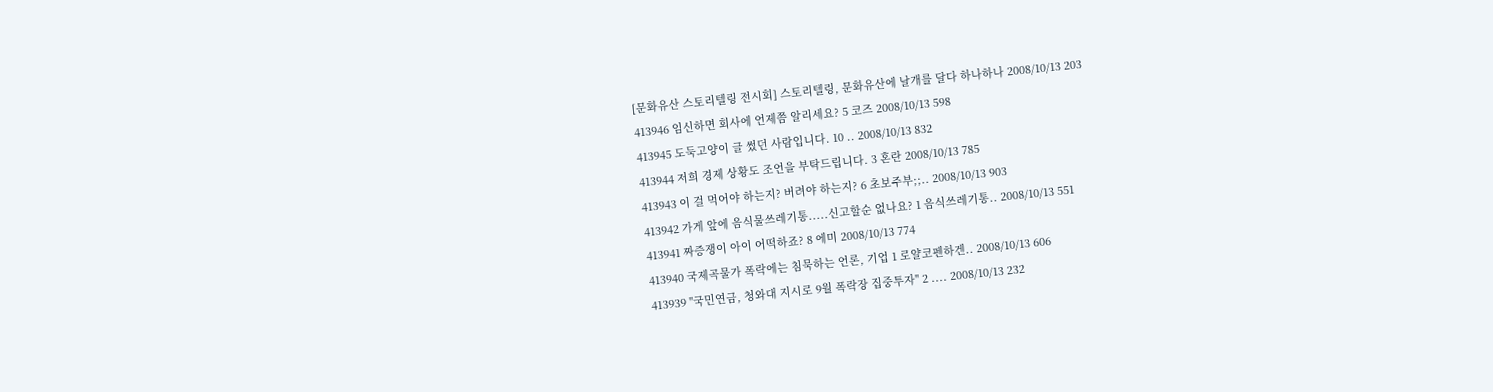[문화유산 스토리텔링 전시회] 스토리텔링, 문화유산에 날개를 달다 하나하나 2008/10/13 203
413946 임신하면 회사에 언제쯤 알리세요? 5 코즈 2008/10/13 598
413945 도둑고양이 글 썼던 사람입니다. 10 .. 2008/10/13 832
413944 저희 경제 상황도 조언을 부탁드립니다. 3 혼란 2008/10/13 785
413943 이 걸 먹어야 하는지? 버려야 하는지? 6 초보주부;;.. 2008/10/13 903
413942 가게 앞에 음식물쓰레기통.....신고할순 없나요? 1 음식쓰레기통.. 2008/10/13 551
413941 짜증쟁이 아이 어떡하죠? 8 에미 2008/10/13 774
413940 국제곡물가 폭락에는 침묵하는 언론, 기업 1 로얄코펜하겐.. 2008/10/13 606
413939 "국민연금, 청와대 지시로 9월 폭락장 집중투자" 2 .... 2008/10/13 232